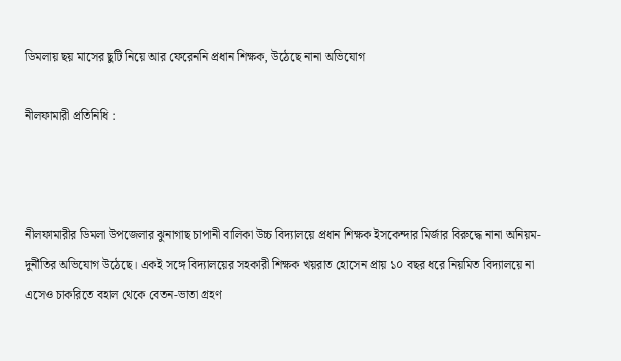ডিমলায় ছয় মাসের ছুটি নিয়ে আর ফেরেননি প্রধান শিক্ষক, উঠেছে নানা অভিযোগ

নীলফামারী প্রতিনিধি :



নীলফামারীর ডিমলা উপজেলার ঝুনাগাছ চাপানী বালিকা উচ্চ বিদ্যালয়ে প্রধান শিক্ষক ইসকেন্দার মির্জার বিরুদ্ধে নানা অনিয়ম-দুর্নীতির অভিযোগ উঠেছে। একই সঙ্গে বিদ্যালয়ের সহকারী শিক্ষক খয়রাত হোসেন প্রায় ১০ বছর ধরে নিয়মিত বিদ্যালয়ে না এসেও চাকরিতে বহাল থেকে বেতন-ভাতা গ্রহণ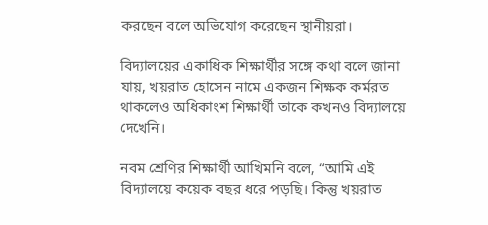করছেন বলে অভিযোগ করেছেন স্থানীয়রা।

বিদ্যালয়ের একাধিক শিক্ষার্থীর সঙ্গে কথা বলে জানা যায়, খয়রাত হোসেন নামে একজন শিক্ষক কর্মরত থাকলেও অধিকাংশ শিক্ষার্থী তাকে কখনও বিদ্যালয়ে দেখেনি।

নবম শ্রেণির শিক্ষার্থী আখিমনি বলে, “আমি এই বিদ্যালয়ে কয়েক বছর ধরে পড়ছি। কিন্তু খয়রাত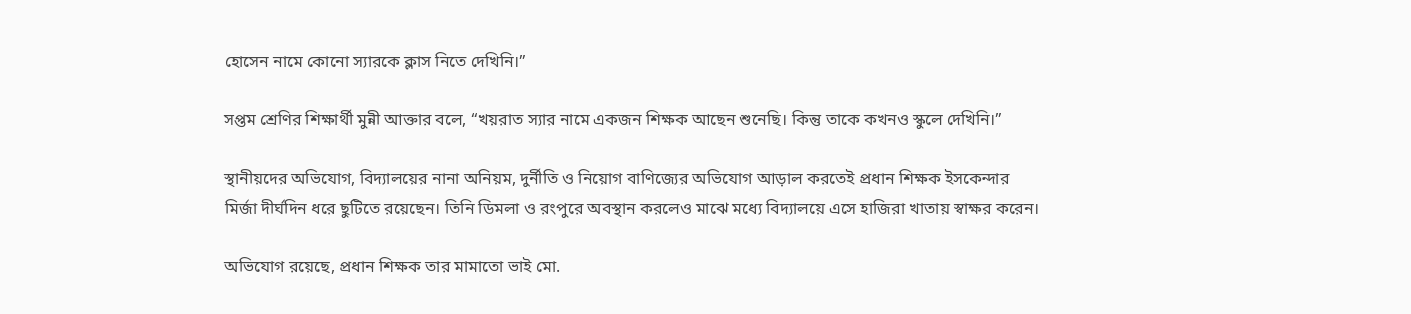হোসেন নামে কোনো স্যারকে ক্লাস নিতে দেখিনি।”

সপ্তম শ্রেণির শিক্ষার্থী মুন্নী আক্তার বলে, “খয়রাত স্যার নামে একজন শিক্ষক আছেন শুনেছি। কিন্তু তাকে কখনও স্কুলে দেখিনি।”

স্থানীয়দের অভিযোগ, বিদ্যালয়ের নানা অনিয়ম, দুর্নীতি ও নিয়োগ বাণিজ্যের অভিযোগ আড়াল করতেই প্রধান শিক্ষক ইসকেন্দার মির্জা দীর্ঘদিন ধরে ছুটিতে রয়েছেন। তিনি ডিমলা ও রংপুরে অবস্থান করলেও মাঝে মধ্যে বিদ্যালয়ে এসে হাজিরা খাতায় স্বাক্ষর করেন।

অভিযোগ রয়েছে, প্রধান শিক্ষক তার মামাতো ভাই মো.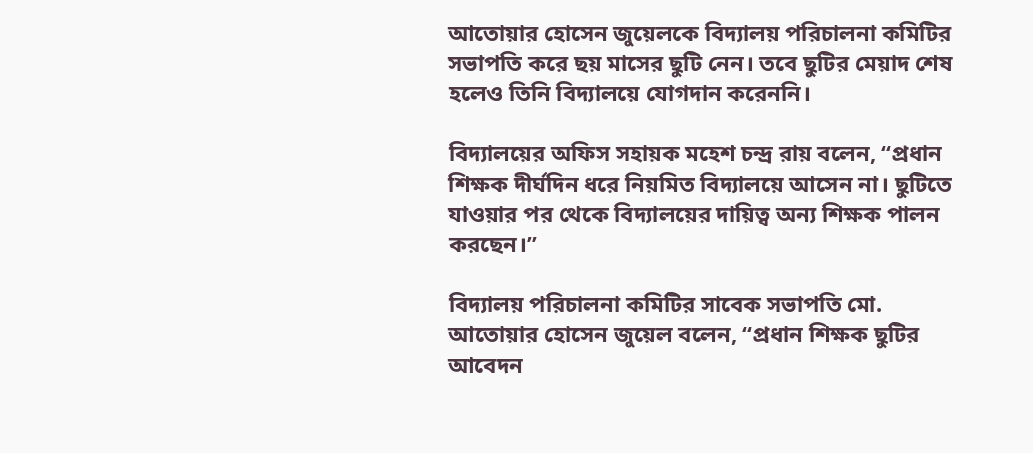আতোয়ার হোসেন জুয়েলকে বিদ্যালয় পরিচালনা কমিটির সভাপতি করে ছয় মাসের ছুটি নেন। তবে ছুটির মেয়াদ শেষ হলেও তিনি বিদ্যালয়ে যোগদান করেননি।

বিদ্যালয়ের অফিস সহায়ক মহেশ চন্দ্র রায় বলেন, “প্রধান শিক্ষক দীর্ঘদিন ধরে নিয়মিত বিদ্যালয়ে আসেন না। ছুটিতে যাওয়ার পর থেকে বিদ্যালয়ের দায়িত্ব অন্য শিক্ষক পালন করছেন।”

বিদ্যালয় পরিচালনা কমিটির সাবেক সভাপতি মো. আতোয়ার হোসেন জুয়েল বলেন, “প্রধান শিক্ষক ছুটির আবেদন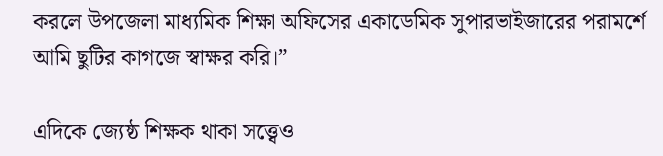করলে উপজেলা মাধ্যমিক শিক্ষা অফিসের একাডেমিক সুপারভাইজারের পরামর্শে আমি ছুটির কাগজে স্বাক্ষর করি।”

এদিকে জ্যেষ্ঠ শিক্ষক থাকা সত্ত্বেও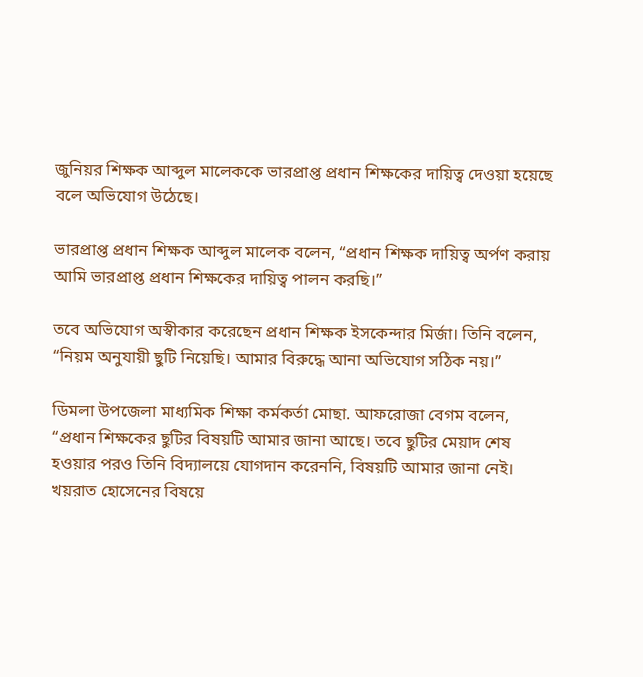জুনিয়র শিক্ষক আব্দুল মালেককে ভারপ্রাপ্ত প্রধান শিক্ষকের দায়িত্ব দেওয়া হয়েছে বলে অভিযোগ উঠেছে।

ভারপ্রাপ্ত প্রধান শিক্ষক আব্দুল মালেক বলেন, “প্রধান শিক্ষক দায়িত্ব অর্পণ করায় আমি ভারপ্রাপ্ত প্রধান শিক্ষকের দায়িত্ব পালন করছি।”

তবে অভিযোগ অস্বীকার করেছেন প্রধান শিক্ষক ইসকেন্দার মির্জা। তিনি বলেন, “নিয়ম অনুযায়ী ছুটি নিয়েছি। আমার বিরুদ্ধে আনা অভিযোগ সঠিক নয়।”

ডিমলা উপজেলা মাধ্যমিক শিক্ষা কর্মকর্তা মোছা. আফরোজা বেগম বলেন, “প্রধান শিক্ষকের ছুটির বিষয়টি আমার জানা আছে। তবে ছুটির মেয়াদ শেষ হওয়ার পরও তিনি বিদ্যালয়ে যোগদান করেননি, বিষয়টি আমার জানা নেই। খয়রাত হোসেনের বিষয়ে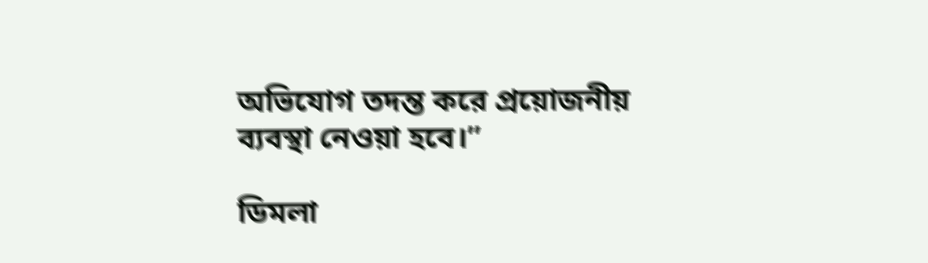অভিযোগ তদন্ত করে প্রয়োজনীয় ব্যবস্থা নেওয়া হবে।”

ডিমলা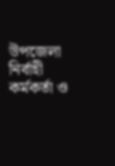উপজেলা নির্বাহী কর্মকর্তা ও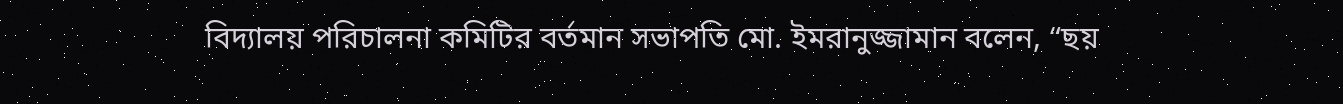বিদ্যালয় পরিচালনা কমিটির বর্তমান সভাপতি মো. ইমরানুজ্জামান বলেন, “ছয়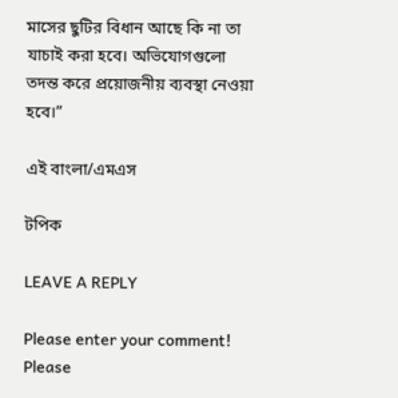মাসের ছুটির বিধান আছে কি না তা যাচাই করা হবে। অভিযোগগুলো তদন্ত করে প্রয়োজনীয় ব্যবস্থা নেওয়া হবে।”

এই বাংলা/এমএস

টপিক

LEAVE A REPLY

Please enter your comment!
Please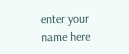enter your name here